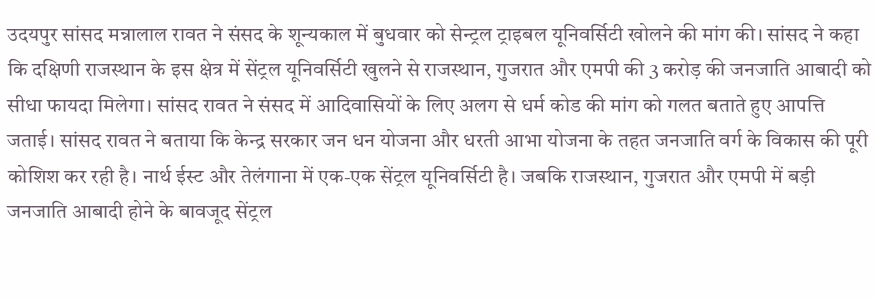उदयपुर सांसद मन्नालाल रावत ने संसद के शून्यकाल में बुधवार को सेन्ट्रल ट्राइबल यूनिवर्सिटी खोलने की मांग की। सांसद ने कहा कि दक्षिणी राजस्थान के इस क्षेत्र में सेंट्रल यूनिवर्सिटी खुलने से राजस्थान, गुजरात और एमपी की 3 करोड़ की जनजाति आबादी को सीधा फायदा मिलेगा। सांसद रावत ने संसद में आदिवासियों के लिए अलग से धर्म कोड की मांग को गलत बताते हुए आपत्ति जताई। सांसद रावत ने बताया कि केन्द्र सरकार जन धन योजना और धरती आभा योजना के तहत जनजाति वर्ग के विकास की पूरी कोशिश कर रही है। नार्थ ईस्ट और तेलंगाना में एक-एक सेंट्रल यूनिवर्सिटी है। जबकि राजस्थान, गुजरात और एमपी में बड़ी जनजाति आबादी होने के बावजूद सेंट्रल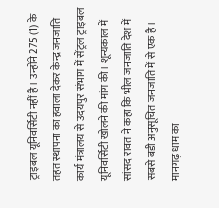ट्राइबल यूनिवर्सिटी नहीं है। उन्होंने 275 (1) के तहत स्थापना का हवाला देकर केन्द्र जनजाति कार्य मंत्रालय से उदयपुर संभाग में सेंट्रल ट्राइबल यूनिवर्सिटी खोलने की मांग की। शून्यकाल में सांसद रावत ने कहा कि भील जनजाति देश में सबसे बडी अनुसूचित जनजाति में से एक है। मानगढ़ धाम का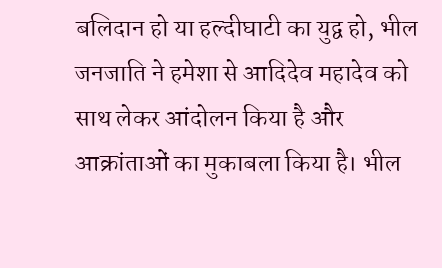बलिदान हो या हल्दीघाटी का युद्व हो, भील जनजाति ने हमेशा से आदिदेव महादेव को साथ लेकर आंदोलन किया है और आक्रांताओं का मुकाबला किया है। भील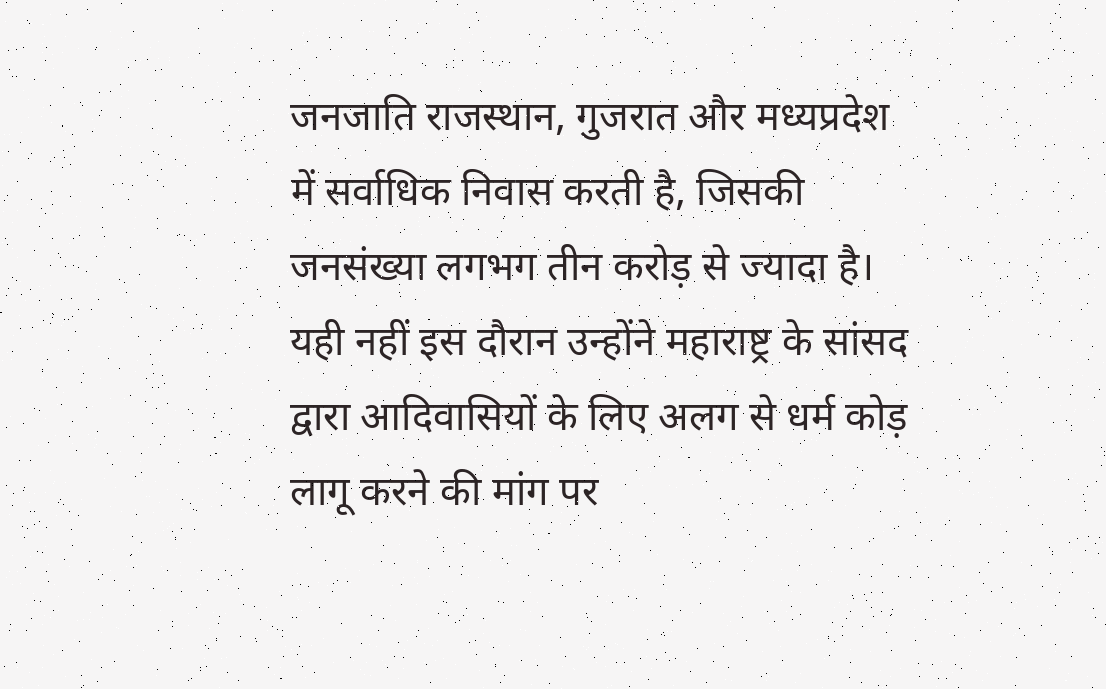जनजाति राजस्थान, गुजरात और मध्यप्रदेश में सर्वाधिक निवास करती है, जिसकी जनसंख्या लगभग तीन करोड़ से ज्यादा है। यही नहीं इस दौरान उन्होंने महाराष्ट्र के सांसद द्वारा आदिवासियों के लिए अलग से धर्म कोड़ लागू करने की मांग पर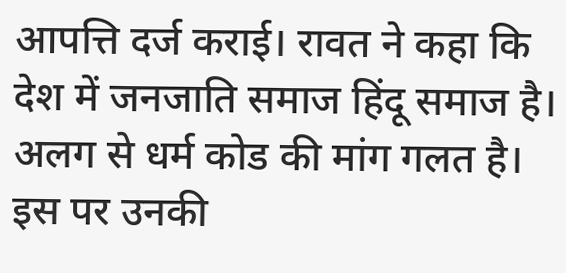आपत्ति दर्ज कराई। रावत ने कहा कि देश में जनजाति समाज हिंदू समाज है। अलग से धर्म कोड की मांग गलत है। इस पर उनकी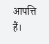आपत्ति हैं।